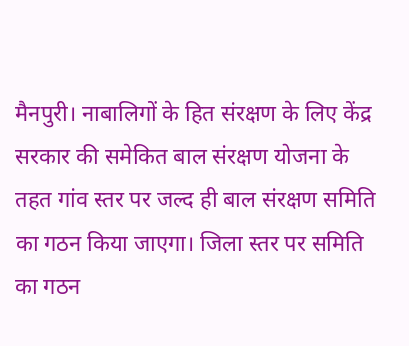मैनपुरी। नाबालिगों के हित संरक्षण के लिए केंद्र सरकार की समेकित बाल संरक्षण योजना के तहत गांव स्तर पर जल्द ही बाल संरक्षण समिति का गठन किया जाएगा। जिला स्तर पर समिति का गठन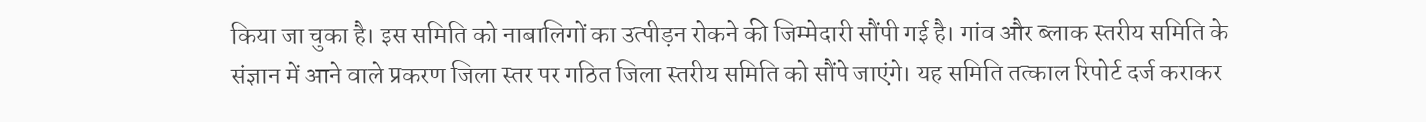किया जा चुका है। इस समिति को नाबालिगों का उत्पीड़न रोकने की जिम्मेदारी सौंपी गई है। गांव और ब्लाक स्तरीय समिति के संज्ञान में आने वाले प्रकरण जिला स्तर पर गठित जिला स्तरीय समिति को सौंपे जाएंगे। यह समिति तत्काल रिपोर्ट दर्ज कराकर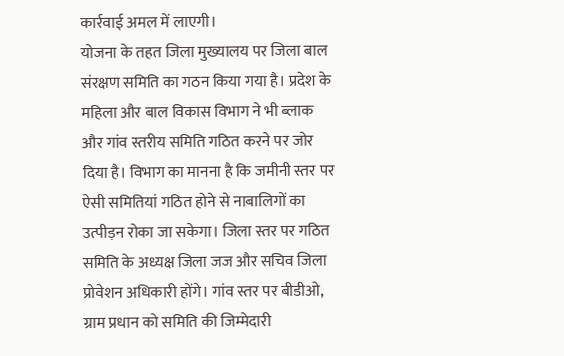कार्रवाई अमल में लाएगी।
योजना के तहत जिला मुख्यालय पर जिला बाल संरक्षण समिति का गठन किया गया है। प्रदेश के महिला और बाल विकास विभाग ने भी ब्लाक और गांव स्तरीय समिति गठित करने पर जोर दिया है। विभाग का मानना है कि जमीनी स्तर पर ऐसी समितियां गठित होने से नाबालिगों का उत्पीड़न रोका जा सकेगा। जिला स्तर पर गठित समिति के अध्यक्ष जिला जज और सचिव जिला प्रोवेशन अधिकारी होंगे। गांव स्तर पर बीडीओ, ग्राम प्रधान को समिति की जिम्मेदारी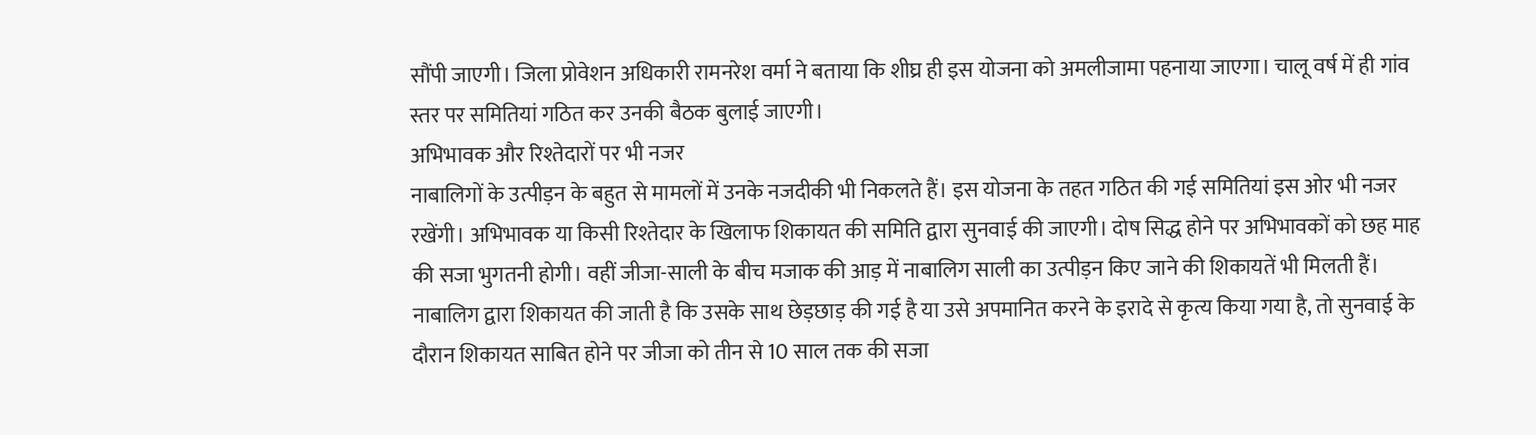सौंपी जाएगी। जिला प्रोवेशन अधिकारी रामनरेश वर्मा ने बताया कि शीघ्र ही इस योजना को अमलीजामा पहनाया जाएगा। चालू वर्ष में ही गांव स्तर पर समितियां गठित कर उनकी बैठक बुलाई जाएगी।
अभिभावक और रिश्तेदारों पर भी नजर
नाबालिगों के उत्पीड़न के बहुत से मामलों में उनके नजदीकी भी निकलते हैं। इस योजना के तहत गठित की गई समितियां इस ओर भी नजर रखेंगी। अभिभावक या किसी रिश्तेदार के खिलाफ शिकायत की समिति द्वारा सुनवाई की जाएगी। दोष सिद्ध होने पर अभिभावकों को छह माह की सजा भुगतनी होगी। वहीं जीजा-साली के बीच मजाक की आड़ में नाबालिग साली का उत्पीड़न किए जाने की शिकायतें भी मिलती हैं। नाबालिग द्वारा शिकायत की जाती है कि उसके साथ छेड़छाड़ की गई है या उसे अपमानित करने के इरादे से कृत्य किया गया है, तो सुनवाई के दौरान शिकायत साबित होने पर जीजा को तीन से 10 साल तक की सजा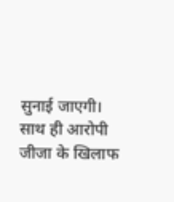सुनाई जाएगी। साथ ही आरोपी जीजा के खिलाफ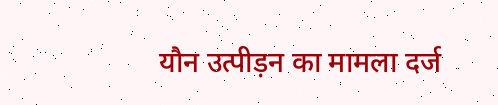यौन उत्पीड़न का मामला दर्ज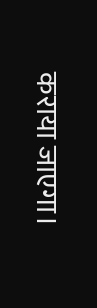कराया जाएगा।